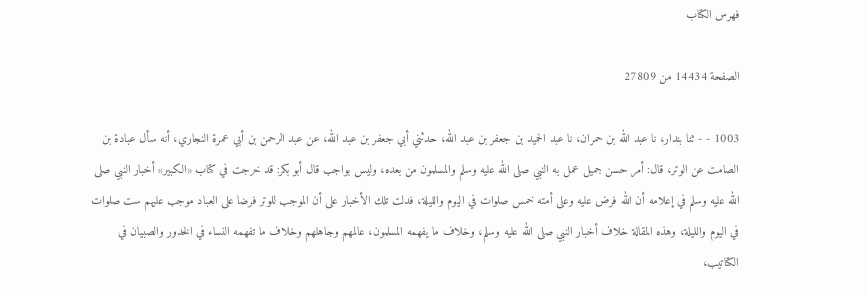فهرس الكتاب

الصفحة 14434 من 27809

1003 - - ثنا بندار، نا عبد الله بن حمران، نا عبد الحميد بن جعفر بن عبد الله، حدثني أبي جعفر بن عبد الله، عن عبد الرحمن بن أبي عمرة النجاري، أنه سأل عبادة بن الصامت عن الوتر، قال: أمر حسن جميل عمل به النبي صلى الله عليه وسلم والمسلمون من بعده، وليس بواجب قال أبو بكر: قد خرجت في كتاب «الكبير» أخبار النبي صلى الله عليه وسلم في إعلامه أن الله فرض عليه وعلى أمته خمس صلوات في اليوم والليلة، فدلت تلك الأخبار على أن الموجب للوتر فرضا على العباد موجب عليهم ست صلوات في اليوم والليلة، وهذه المقالة خلاف أخبار النبي صلى الله عليه وسلم، وخلاف ما يفهمه المسلمون، عالمهم وجاهلهم وخلاف ما تفهمه النساء في الخدور والصبيان في الكتاتيب،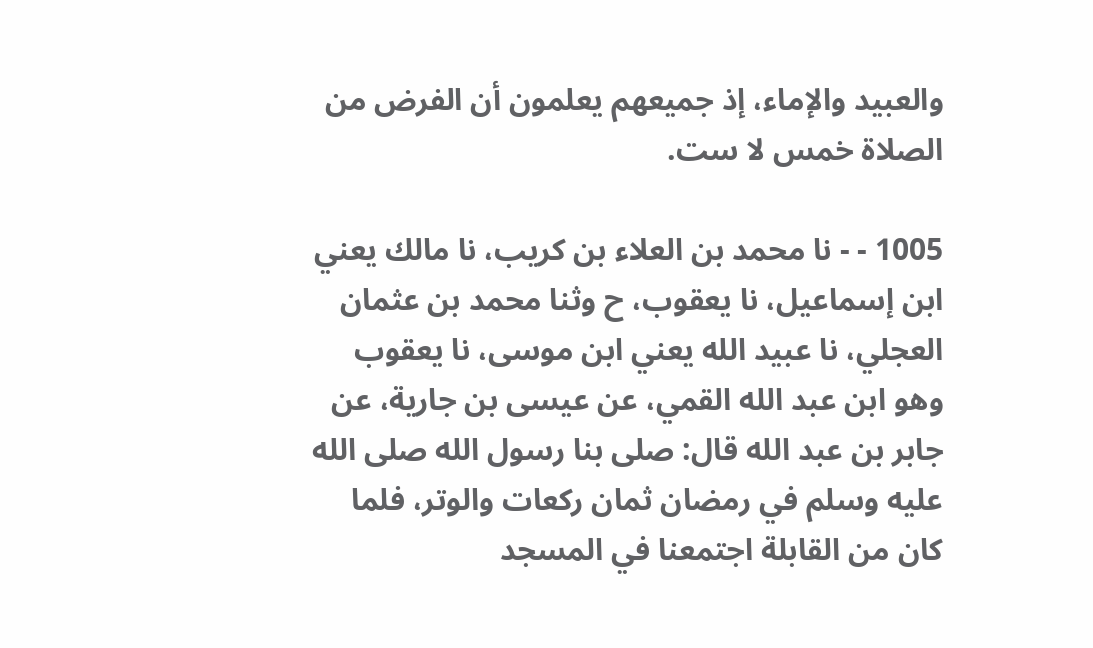والعبيد والإماء، إذ جميعهم يعلمون أن الفرض من الصلاة خمس لا ست.

1005 - - نا محمد بن العلاء بن كريب، نا مالك يعني ابن إسماعيل، نا يعقوب، ح وثنا محمد بن عثمان العجلي، نا عبيد الله يعني ابن موسى، نا يعقوب وهو ابن عبد الله القمي، عن عيسى بن جارية، عن جابر بن عبد الله قال: صلى بنا رسول الله صلى الله عليه وسلم في رمضان ثمان ركعات والوتر، فلما كان من القابلة اجتمعنا في المسجد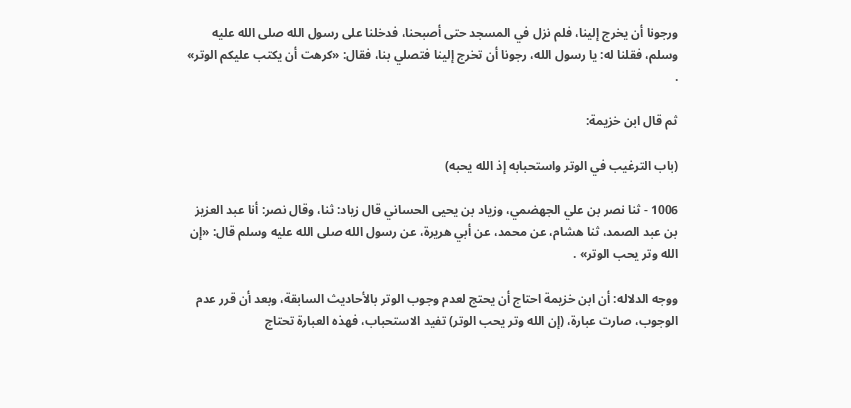ورجونا أن يخرج إلينا، فلم نزل في المسجد حتى أصبحنا، فدخلنا على رسول الله صلى الله عليه وسلم، فقلنا له: يا رسول الله، رجونا أن تخرج إلينا فتصلي بنا، فقال: «كرهت أن يكتب عليكم الوتر» .

ثم قال ابن خزيمة:

(باب الترغيب في الوتر واستحبابه إذ الله يحبه)

1006 - ثنا نصر بن علي الجهضمي، وزياد بن يحيى الحساني قال زياد: ثنا، وقال نصر: أنا عبد العزيز بن عبد الصمد، ثنا هشام، عن محمد، عن أبي هريرة، عن رسول الله صلى الله عليه وسلم قال: «إن الله وتر يحب الوتر» .

ووجه الدلاله: أن ابن خزيمة احتاج أن يحتج لعدم وجوب الوتر بالأحاديث السابقة، وبعد أن قرر عدم الوجوب، صارت عبارة، (إن الله وتر يحب الوتر) تفيد الاستحباب، فهذه العبارة تحتاج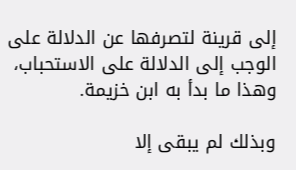إلى قرينة لتصرفها عن الدلالة على الوجب إلى الدلالة على الاستحباب، وهذا ما بدأ به ابن خزيمة.

وبذلك لم يبقى إلا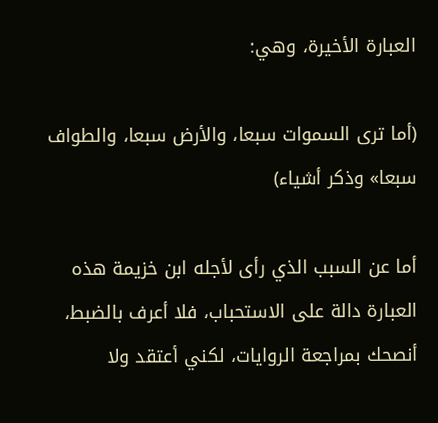العبارة الأخيرة، وهي:

(أما ترى السموات سبعا، والأرض سبعا، والطواف سبعا» وذكر أشياء)

أما عن السبب الذي رأى لأجله ابن خزيمة هذه العبارة دالة على الاستحباب، فلا أعرف بالضبط، أنصحك بمراجعة الروايات، لكني أعتقد ولا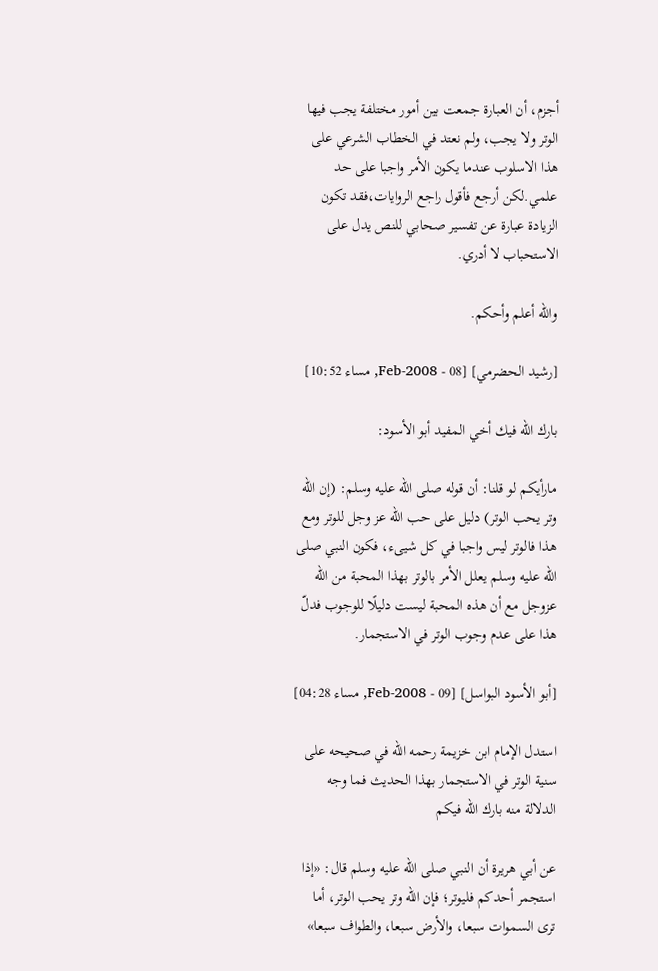أجزم، أن العبارة جمعت بين أمور مختلفة يجب فيها الوتر ولا يجب، ولم نعتد في الخطاب الشرعي على هذا الاسلوب عندما يكون الأمر واجبا على حد علمي.لكن أرجع فأقول راجع الروايات،فقد تكون الزيادة عبارة عن تفسير صحابي للنص يدل على الاستحباب لا أدري.

والله أعلم وأحكم.

[رشيد الحضرمي] [08 - Feb-2008, مساء 10:52]

بارك الله فيك أخي المفيد أبو الأسود:

مارأيكم لو قلنا: أن قوله صلى الله عليه وسلم: (إن الله وتر يحب الوتر) دليل على حب الله عز وجل للوتر ومع هذا فالوتر ليس واجبا في كل شيىء، فكون النبي صلى الله عليه وسلم يعلل الأمر بالوتر بهذا المحبة من الله عزوجل مع أن هذه المحبة ليست دليلًا للوجوب فدلّ هذا على عدم وجوب الوتر في الاستجمار.

[أبو الأسود البواسل] [09 - Feb-2008, مساء 04:28]

استدل الإمام ابن خزيمة رحمه الله في صحيحه على سنية الوتر في الاستجمار بهذا الحديث فما وجه الدلالة منه بارك الله فيكم

عن أبي هريرة أن النبي صلى الله عليه وسلم قال: «إذا استجمر أحدكم فليوتر؛ فإن الله وتر يحب الوتر، أما ترى السموات سبعا، والأرض سبعا، والطواف سبعا»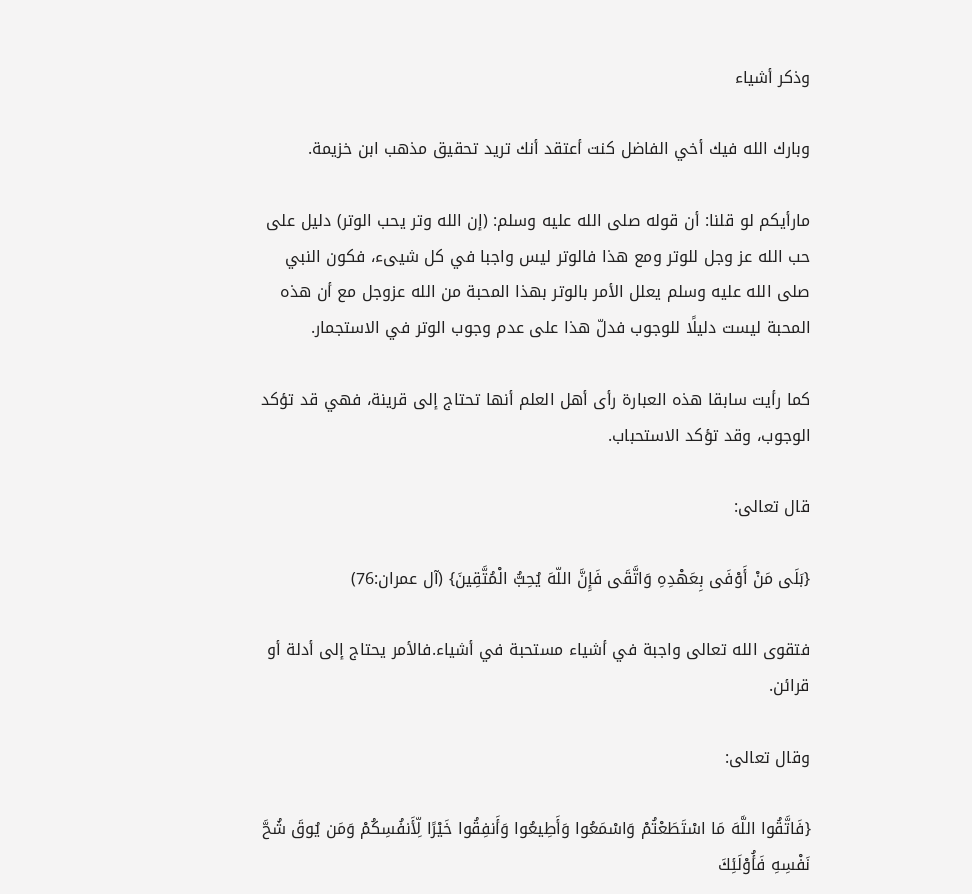وذكر أشياء

وبارك الله فيك أخي الفاضل كنت أعتقد أنك تريد تحقيق مذهب ابن خزيمة.

مارأيكم لو قلنا: أن قوله صلى الله عليه وسلم: (إن الله وتر يحب الوتر) دليل على حب الله عز وجل للوتر ومع هذا فالوتر ليس واجبا في كل شيىء، فكون النبي صلى الله عليه وسلم يعلل الأمر بالوتر بهذا المحبة من الله عزوجل مع أن هذه المحبة ليست دليلًا للوجوب فدلّ هذا على عدم وجوب الوتر في الاستجمار.

كما رأيت سابقا هذه العبارة رأى أهل العلم أنها تحتاج إلى قرينة، فهي قد تؤكد الوجوب، وقد تؤكد الاستحباب.

قال تعالى:

{بَلَى مَنْ أَوْفَى بِعَهْدِهِ وَاتَّقَى فَإِنَّ اللّهَ يُحِبُّ الْمُتَّقِينَ} (آل عمران:76)

فتقوى الله تعالى واجبة في أشياء مستحبة في أشياء.فالأمر يحتاج إلى أدلة أو قرائن.

وقال تعالى:

{فَاتَّقُوا اللَّهَ مَا اسْتَطَعْتُمْ وَاسْمَعُوا وَأَطِيعُوا وَأَنفِقُوا خَيْرًا لِّأَنفُسِكُمْ وَمَن يُوقَ شُحَّ نَفْسِهِ فَأُوْلَئِكَ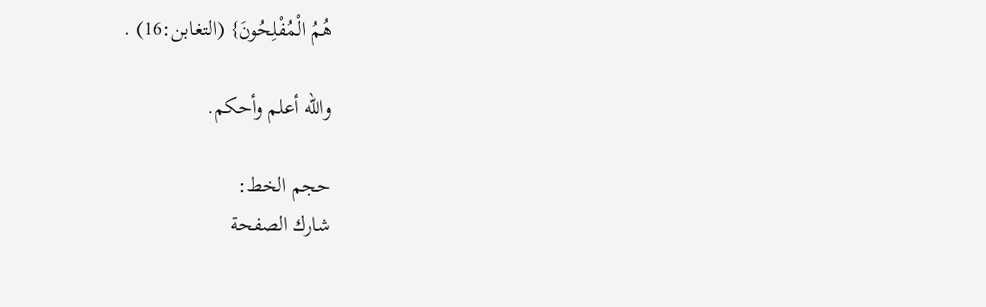هُمُ الْمُفْلِحُونَ} (التغابن:16) .

والله أعلم وأحكم.

حجم الخط:
شارك الصفحة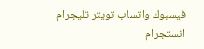فيسبوك واتساب تويتر تليجرام انستجرام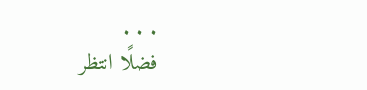. . .
فضلًا انتظر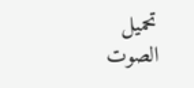تحميل الصوت